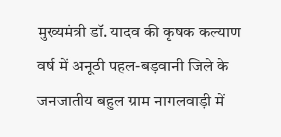मुख्यमंत्री डॉ. यादव की कृषक कल्याण वर्ष में अनूठी पहल-बड़वानी जिले के जनजातीय बहुल ग्राम नागलवाड़ी में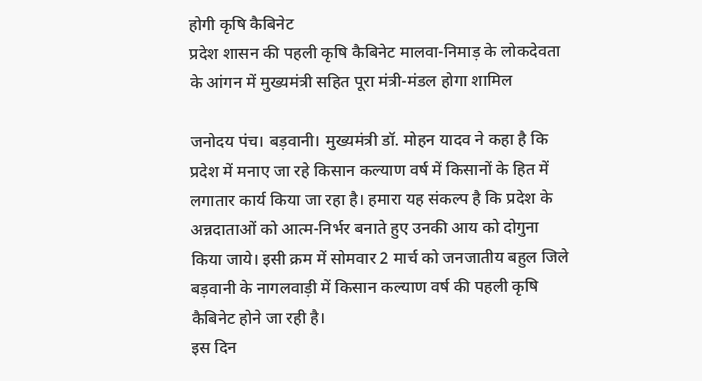होगी कृषि कैबिनेट
प्रदेश शासन की पहली कृषि कैबिनेट मालवा-निमाड़ के लोकदेवता के आंगन में मुख्यमंत्री सहित पूरा मंत्री-मंडल होगा शामिल

जनोदय पंच। बड़वानी। मुख्यमंत्री डॉ. मोहन यादव ने कहा है कि प्रदेश में मनाए जा रहे किसान कल्याण वर्ष में किसानों के हित में लगातार कार्य किया जा रहा है। हमारा यह संकल्प है कि प्रदेश के अन्नदाताओं को आत्म-निर्भर बनाते हुए उनकी आय को दोगुना किया जाये। इसी क्रम में सोमवार 2 मार्च को जनजातीय बहुल जिले बड़वानी के नागलवाड़ी में किसान कल्याण वर्ष की पहली कृषि कैबिनेट होने जा रही है।
इस दिन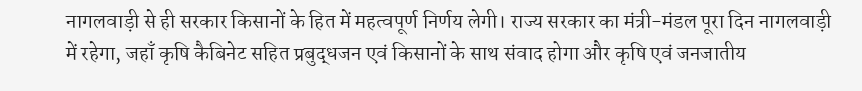नागलवाड़ी से ही सरकार किसानों के हित में महत्वपूर्ण निर्णय लेगी। राज्य सरकार का मंत्री-मंडल पूरा दिन नागलवाड़ी में रहेगा, जहाँ कृषि कैबिनेट सहित प्रबुद्धजन एवं किसानों के साथ संवाद होगा और कृषि एवं जनजातीय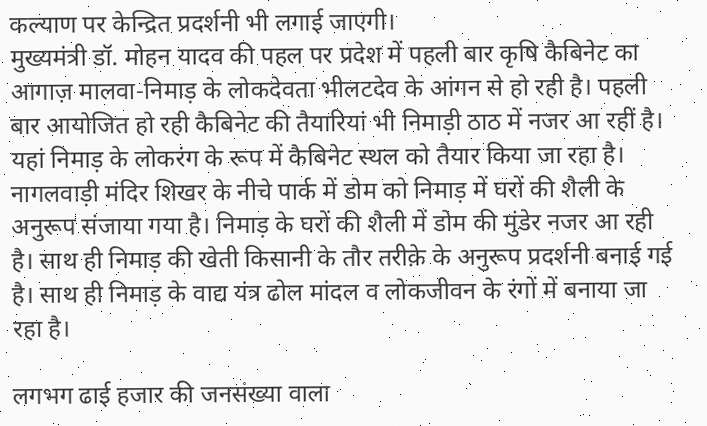कल्याण पर केन्द्रित प्रदर्शनी भी लगाई जाएगी।
मुख्यमंत्री डॉ. मोहन यादव की पहल पर प्रदेश में पहली बार कृषि कैबिनेट का आगाज़ मालवा-निमाड़ के लोकदेवता भीलटदेव के आंगन से हो रही है। पहली बार आयोजित हो रही कैबिनेट की तैयारियां भी निमाड़ी ठाठ में नजर आ रहीं है। यहां निमाड़ के लोकरंग के रूप में कैबिनेट स्थल को तैयार किया जा रहा है। नागलवाड़ी मंदिर शिखर के नीचे पार्क में डोम को निमाड़ में घरों की शैली के अनुरूप संजाया गया है। निमाड़ के घरों की शैली में डोम की मुंडेर नजर आ रही है। साथ ही निमाड़ की खेती किसानी के तौर तरीक़े के अनुरूप प्रदर्शनी बनाई गई है। साथ ही निमाड़ के वाद्य यंत्र ढोल मांदल व लोकजीवन के रंगों में बनाया जा रहा है।

लगभग ढाई हजार की जनसंख्या वाला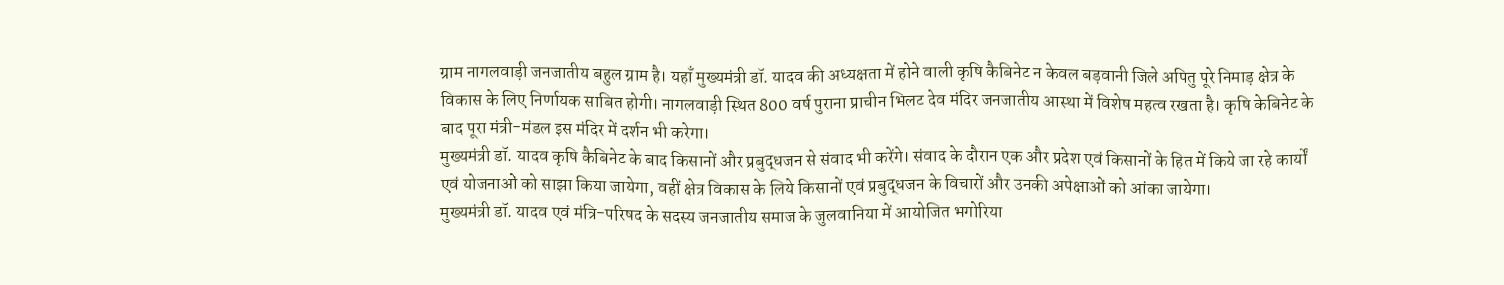ग्राम नागलवाड़ी जनजातीय बहुल ग्राम है। यहाँ मुख्यमंत्री डॉ. यादव की अध्यक्षता में होने वाली कृषि कैबिनेट न केवल बड़वानी जिले अपितु पूरे निमाड़ क्षेत्र के विकास के लिए निर्णायक साबित होगी। नागलवाड़ी स्थित 800 वर्ष पुराना प्राचीन भिलट देव मंदिर जनजातीय आस्था में विशेष महत्व रखता है। कृषि केबिनेट के बाद पूरा मंत्री-मंडल इस मंदिर में दर्शन भी करेगा।
मुख्यमंत्री डॉ. यादव कृषि कैबिनेट के बाद किसानों और प्रबुद्धजन से संवाद भी करेंगे। संवाद के दौरान एक और प्रदेश एवं किसानों के हित में किये जा रहे कार्यों एवं योजनाओं को साझा किया जायेगा, वहीं क्षेत्र विकास के लिये किसानों एवं प्रबुद्धजन के विचारों और उनकी अपेक्षाओं को आंका जायेगा।
मुख्यमंत्री डॉ. यादव एवं मंत्रि-परिषद के सदस्य जनजातीय समाज के जुलवानिया में आयोजित भगोरिया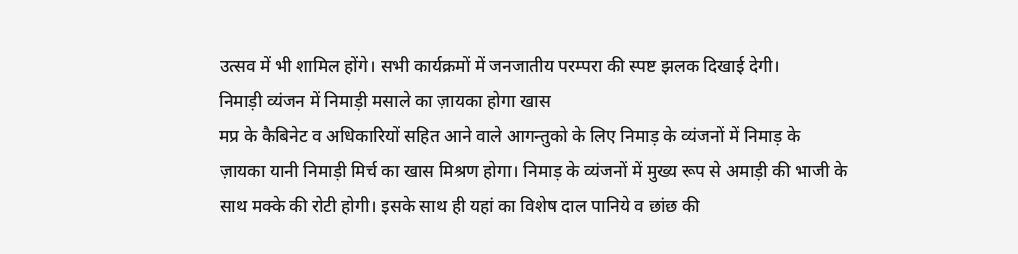उत्सव में भी शामिल होंगे। सभी कार्यक्रमों में जनजातीय परम्परा की स्पष्ट झलक दिखाई देगी।
निमाड़ी व्यंजन में निमाड़ी मसाले का ज़ायका होगा खास
मप्र के कैबिनेट व अधिकारियों सहित आने वाले आगन्तुको के लिए निमाड़ के व्यंजनों में निमाड़ के ज़ायका यानी निमाड़ी मिर्च का खास मिश्रण होगा। निमाड़ के व्यंजनों में मुख्य रूप से अमाड़ी की भाजी के साथ मक्के की रोटी होगी। इसके साथ ही यहां का विशेष दाल पानिये व छांछ की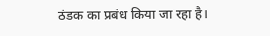ठंडक का प्रबंध किया जा रहा है।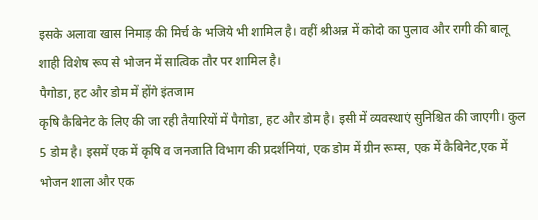इसके अलावा खास निमाड़ की मिर्च के भजिये भी शामिल है। वहीं श्रीअन्न में कोदो का पुलाव और रागी की बालू शाही विशेष रूप से भोजन में सात्विक तौर पर शामिल है।
पैगोडा, हट और डोम में होंगे इंतजाम
कृषि कैबिनेट के लिए की जा रही तैयारियों में पैगोडा, हट और डोम है। इसी में व्यवस्थाएं सुनिश्चित की जाएगी। कुल 5 डोम है। इसमें एक में कृषि व जनजाति विभाग की प्रदर्शनियां, एक डोम में ग्रीन रूम्स, एक में कैबिनेट,एक में भोजन शाला और एक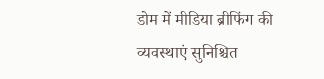डोम में मीडिया ब्रीफिंग की व्यवस्थाएं सुनिश्चित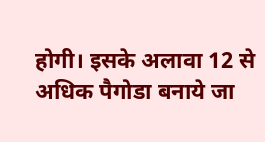होगी। इसके अलावा 12 से अधिक पैगोडा बनाये जा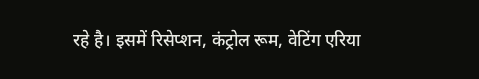रहे है। इसमें रिसेप्शन, कंट्रोल रूम, वेटिंग एरिया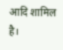आदि शामिल है।